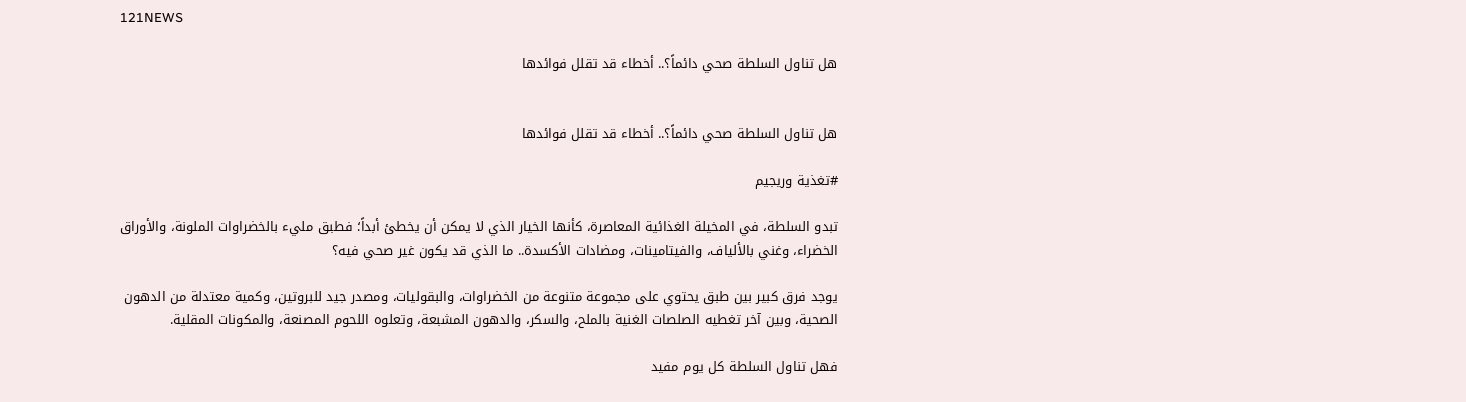121NEWS

هل تناول السلطة صحي دائماً؟.. أخطاء قد تقلل فوائدها


هل تناول السلطة صحي دائماً؟.. أخطاء قد تقلل فوائدها

#تغذية وريجيم

تبدو السلطة، في المخيلة الغذائية المعاصرة، كأنها الخيار الذي لا يمكن أن يخطئ أبداً؛ فطبق مليء بالخضراوات الملونة، والأوراق الخضراء، وغني بالألياف، والفيتامينات، ومضادات الأكسدة.. ما الذي قد يكون غير صحي فيه؟

يوجد فرق كبير بين طبق يحتوي على مجموعة متنوعة من الخضراوات، والبقوليات، ومصدر جيد للبروتين، وكمية معتدلة من الدهون الصحية، وبين آخر تغطيه الصلصات الغنية بالملح، والسكر، والدهون المشبعة، وتعلوه اللحوم المصنعة، والمكونات المقلية.

فهل تناول السلطة كل يوم مفيد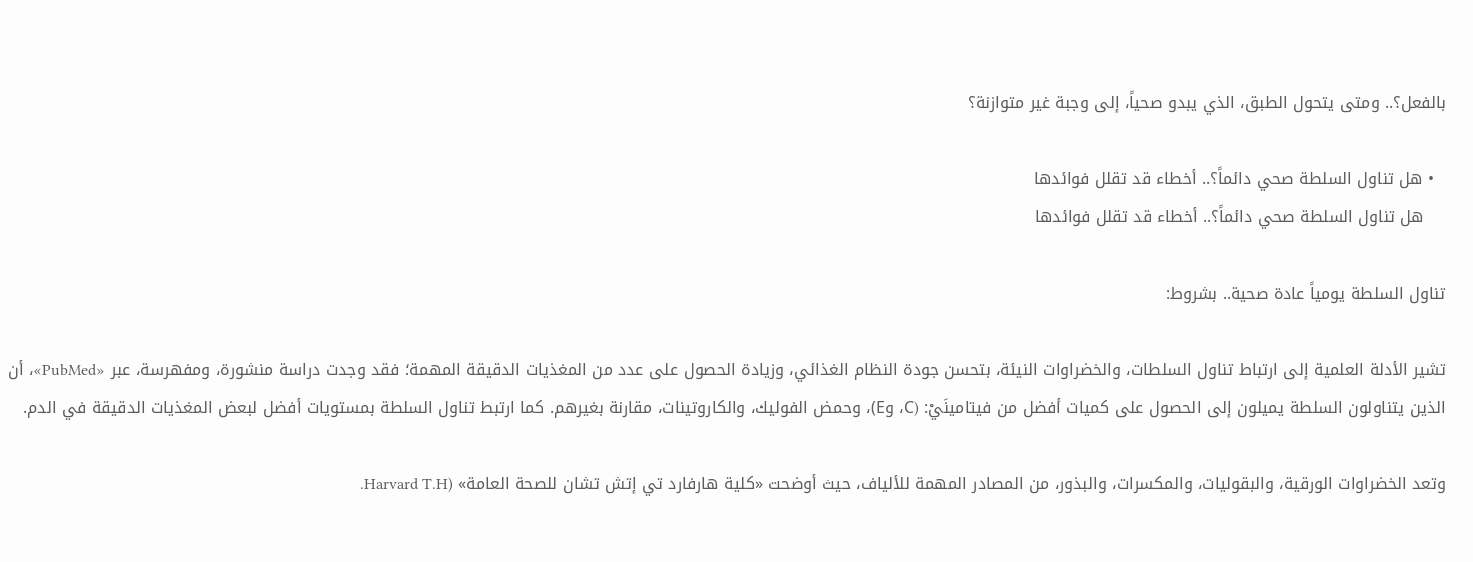بالفعل؟.. ومتى يتحول الطبق، الذي يبدو صحياً، إلى وجبة غير متوازنة؟

  • هل تناول السلطة صحي دائماً؟.. أخطاء قد تقلل فوائدها
    هل تناول السلطة صحي دائماً؟.. أخطاء قد تقلل فوائدها

تناول السلطة يومياً عادة صحية.. بشروط:

تشير الأدلة العلمية إلى ارتباط تناول السلطات، والخضراوات النيئة، بتحسن جودة النظام الغذائي، وزيادة الحصول على عدد من المغذيات الدقيقة المهمة؛ فقد وجدت دراسة منشورة، ومفهرسة، عبر «PubMed»، أن الذين يتناولون السلطة يميلون إلى الحصول على كميات أفضل من فيتامينَيْ: (C، وE)، وحمض الفوليك، والكاروتينات، مقارنة بغيرهم. كما ارتبط تناول السلطة بمستويات أفضل لبعض المغذيات الدقيقة في الدم.

وتعد الخضراوات الورقية، والبقوليات، والمكسرات، والبذور، من المصادر المهمة للألياف، حيث أوضحت «كلية هارفارد تي إتش تشان للصحة العامة» (Harvard T.H.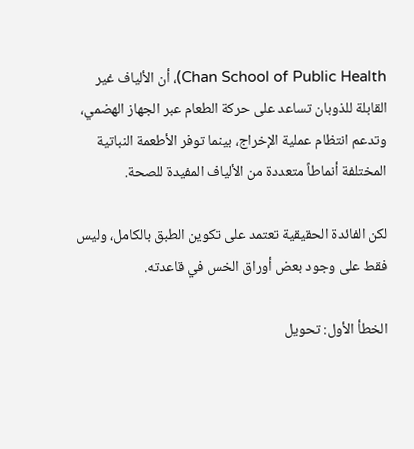Chan School of Public Health)، أن الألياف غير القابلة للذوبان تساعد على حركة الطعام عبر الجهاز الهضمي، وتدعم انتظام عملية الإخراج، بينما توفر الأطعمة النباتية المختلفة أنماطاً متعددة من الألياف المفيدة للصحة.

لكن الفائدة الحقيقية تعتمد على تكوين الطبق بالكامل، وليس فقط على وجود بعض أوراق الخس في قاعدته.

الخطأ الأول: تحويل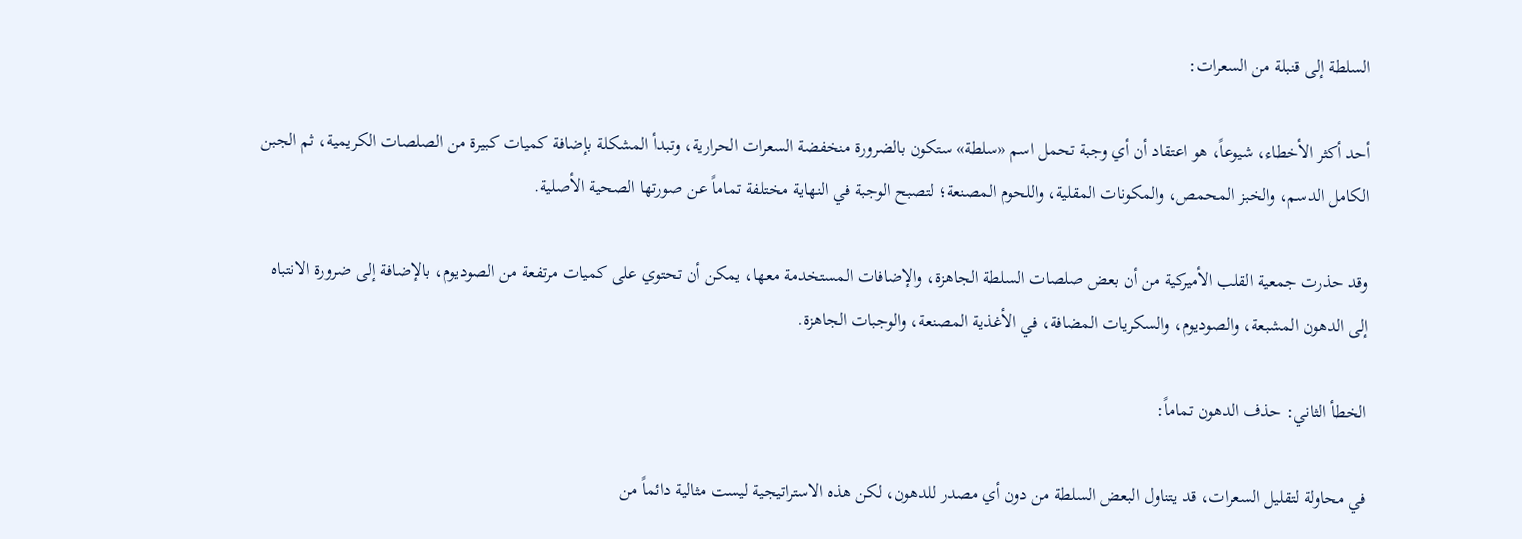السلطة إلى قنبلة من السعرات:

أحد أكثر الأخطاء، شيوعاً، هو اعتقاد أن أي وجبة تحمل اسم «سلطة» ستكون بالضرورة منخفضة السعرات الحرارية، وتبدأ المشكلة بإضافة كميات كبيرة من الصلصات الكريمية، ثم الجبن الكامل الدسم، والخبز المحمص، والمكونات المقلية، واللحوم المصنعة؛ لتصبح الوجبة في النهاية مختلفة تماماً عن صورتها الصحية الأصلية.

وقد حذرت جمعية القلب الأميركية من أن بعض صلصات السلطة الجاهزة، والإضافات المستخدمة معها، يمكن أن تحتوي على كميات مرتفعة من الصوديوم، بالإضافة إلى ضرورة الانتباه إلى الدهون المشبعة، والصوديوم، والسكريات المضافة، في الأغذية المصنعة، والوجبات الجاهزة.

الخطأ الثاني: حذف الدهون تماماً:

في محاولة لتقليل السعرات، قد يتناول البعض السلطة من دون أي مصدر للدهون، لكن هذه الاستراتيجية ليست مثالية دائماً من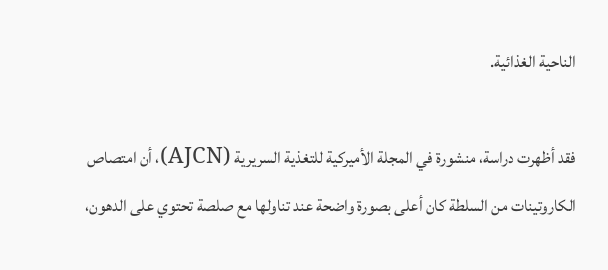الناحية الغذائية.

فقد أظهرت دراسة، منشورة في المجلة الأميركية للتغذية السريرية (AJCN)، أن امتصاص الكاروتينات من السلطة كان أعلى بصورة واضحة عند تناولها مع صلصة تحتوي على الدهون،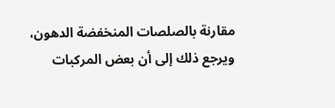مقارنة بالصلصات المنخفضة الدهون، ويرجع ذلك إلى أن بعض المركبات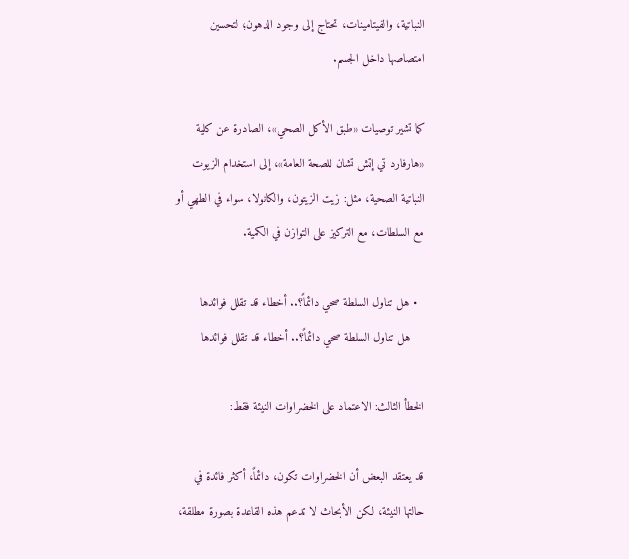النباتية، والفيتامينات، تحتاج إلى وجود الدهون؛ لتحسين امتصاصها داخل الجسم.

كما تشير توصيات «طبق الأكل الصحي»، الصادرة عن كلية «هارفارد تي إتش تشان للصحة العامة»، إلى استخدام الزيوت النباتية الصحية، مثل: زيت الزيتون، والكانولا، سواء في الطهي أو مع السلطات، مع التركيز على التوازن في الكمية.

  • هل تناول السلطة صحي دائماً؟.. أخطاء قد تقلل فوائدها
    هل تناول السلطة صحي دائماً؟.. أخطاء قد تقلل فوائدها

الخطأ الثالث: الاعتماد على الخضراوات النيئة فقط:

قد يعتقد البعض أن الخضراوات تكون، دائماً، أكثر فائدة في حالتها النيئة، لكن الأبحاث لا تدعم هذه القاعدة بصورة مطلقة،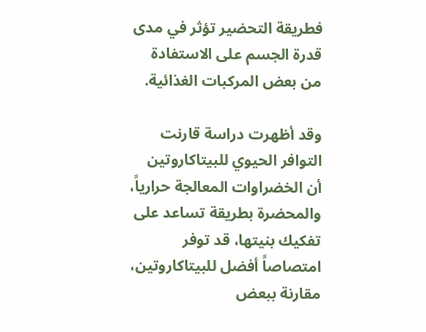فطريقة التحضير تؤثر في مدى قدرة الجسم على الاستفادة من بعض المركبات الغذائية.

وقد أظهرت دراسة قارنت التوافر الحيوي للبيتاكاروتين أن الخضراوات المعالجة حرارياً، والمحضرة بطريقة تساعد على تفكيك بنيتها، قد توفر امتصاصاً أفضل للبيتاكاروتين، مقارنة ببعض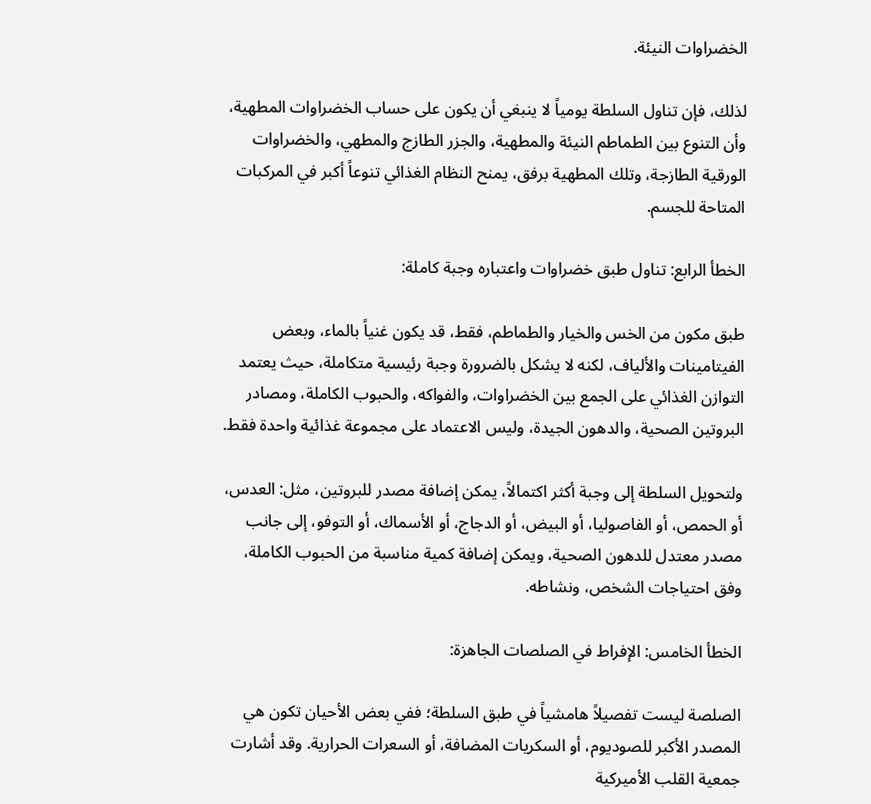الخضراوات النيئة.

لذلك، فإن تناول السلطة يومياً لا ينبغي أن يكون على حساب الخضراوات المطهية، وأن التنوع بين الطماطم النيئة والمطهية، والجزر الطازج والمطهي، والخضراوات الورقية الطازجة، وتلك المطهية برفق، يمنح النظام الغذائي تنوعاً أكبر في المركبات المتاحة للجسم.

الخطأ الرابع: تناول طبق خضراوات واعتباره وجبة كاملة:

طبق مكون من الخس والخيار والطماطم، فقط، قد يكون غنياً بالماء، وبعض الفيتامينات والألياف، لكنه لا يشكل بالضرورة وجبة رئيسية متكاملة، حيث يعتمد التوازن الغذائي على الجمع بين الخضراوات، والفواكه، والحبوب الكاملة، ومصادر البروتين الصحية، والدهون الجيدة، وليس الاعتماد على مجموعة غذائية واحدة فقط.

ولتحويل السلطة إلى وجبة أكثر اكتمالاً، يمكن إضافة مصدر للبروتين، مثل: العدس، أو الحمص، أو الفاصوليا، أو البيض، أو الدجاج، أو الأسماك، أو التوفو، إلى جانب مصدر معتدل للدهون الصحية، ويمكن إضافة كمية مناسبة من الحبوب الكاملة، وفق احتياجات الشخص، ونشاطه.

الخطأ الخامس: الإفراط في الصلصات الجاهزة:

الصلصة ليست تفصيلاً هامشياً في طبق السلطة؛ ففي بعض الأحيان تكون هي المصدر الأكبر للصوديوم، أو السكريات المضافة، أو السعرات الحرارية. وقد أشارت جمعية القلب الأميركية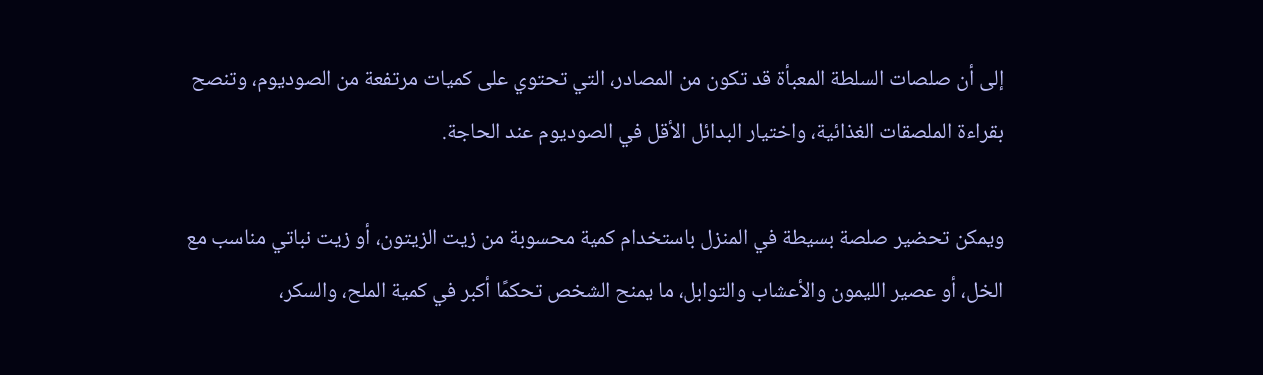إلى أن صلصات السلطة المعبأة قد تكون من المصادر، التي تحتوي على كميات مرتفعة من الصوديوم، وتنصح بقراءة الملصقات الغذائية، واختيار البدائل الأقل في الصوديوم عند الحاجة.

ويمكن تحضير صلصة بسيطة في المنزل باستخدام كمية محسوبة من زيت الزيتون، أو زيت نباتي مناسب مع الخل، أو عصير الليمون والأعشاب والتوابل، ما يمنح الشخص تحكمًا أكبر في كمية الملح، والسكر،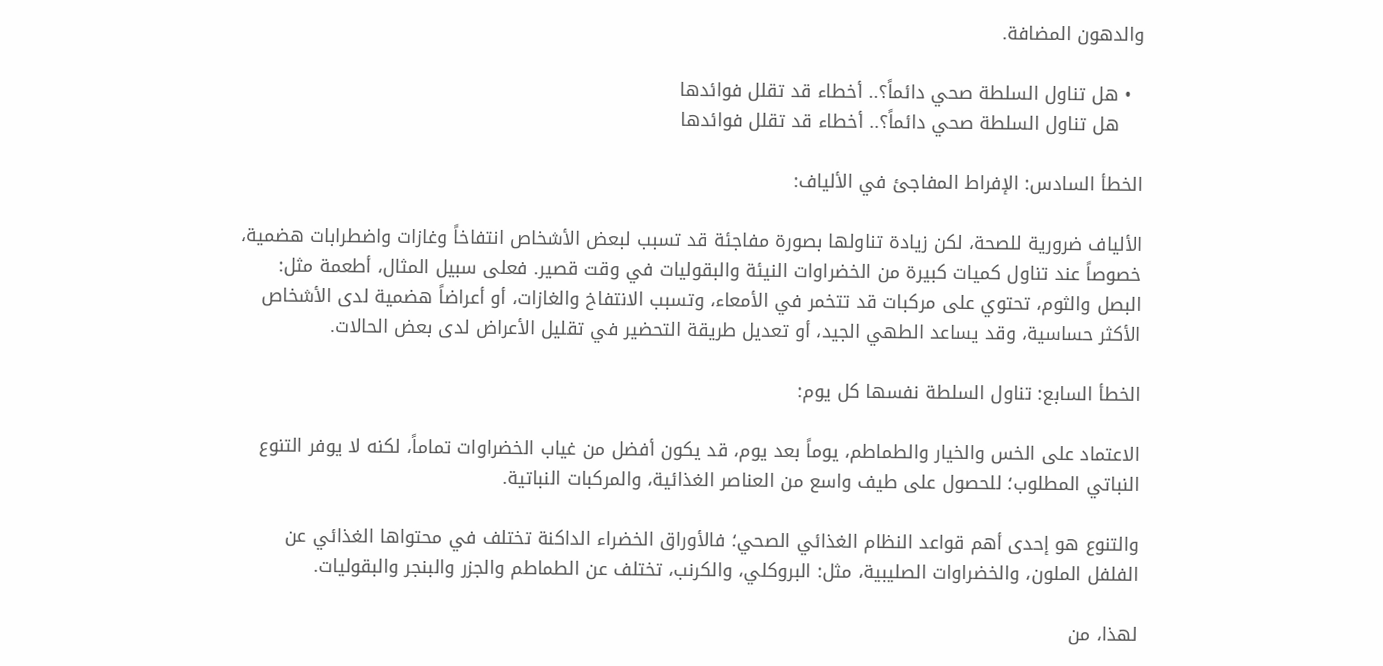والدهون المضافة.

  • هل تناول السلطة صحي دائماً؟.. أخطاء قد تقلل فوائدها
    هل تناول السلطة صحي دائماً؟.. أخطاء قد تقلل فوائدها

الخطأ السادس: الإفراط المفاجئ في الألياف:

الألياف ضرورية للصحة، لكن زيادة تناولها بصورة مفاجئة قد تسبب لبعض الأشخاص انتفاخاً وغازات واضطرابات هضمية، خصوصاً عند تناول كميات كبيرة من الخضراوات النيئة والبقوليات في وقت قصير. فعلى سبيل المثال، أطعمة مثل: البصل والثوم، تحتوي على مركبات قد تتخمر في الأمعاء، وتسبب الانتفاخ والغازات، أو أعراضاً هضمية لدى الأشخاص الأكثر حساسية، وقد يساعد الطهي الجيد، أو تعديل طريقة التحضير في تقليل الأعراض لدى بعض الحالات.

الخطأ السابع: تناول السلطة نفسها كل يوم:

الاعتماد على الخس والخيار والطماطم، يوماً بعد يوم، قد يكون أفضل من غياب الخضراوات تماماً، لكنه لا يوفر التنوع النباتي المطلوب؛ للحصول على طيف واسع من العناصر الغذائية، والمركبات النباتية.

والتنوع هو إحدى أهم قواعد النظام الغذائي الصحي؛ فالأوراق الخضراء الداكنة تختلف في محتواها الغذائي عن الفلفل الملون، والخضراوات الصليبية، مثل: البروكلي، والكرنب، تختلف عن الطماطم والجزر والبنجر والبقوليات.

لهذا، من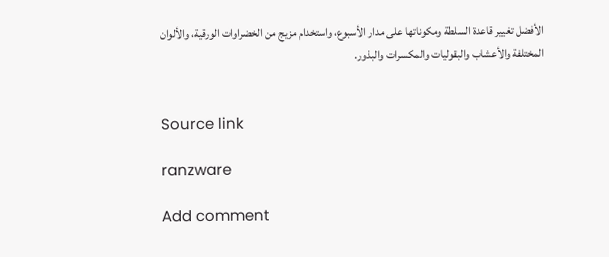الأفضل تغيير قاعدة السلطة ومكوناتها على مدار الأسبوع، واستخدام مزيج من الخضراوات الورقية، والألوان المختلفة والأعشاب والبقوليات والمكسرات والبذور.


Source link

ranzware

Add comment